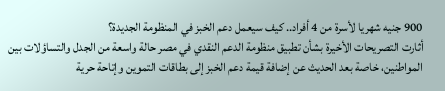900 جنيه شهريا لأسرة من 4 أفراد.. كيف سيعمل دعم الخبز في المنظومة الجديدة؟
أثارت التصريحات الأخيرة بشأن تطبيق منظومة الدعم النقدي في مصر حالة واسعة من الجدل والتساؤلات بين المواطنين، خاصة بعد الحديث عن إضافة قيمة دعم الخبز إلى بطاقات التموين وإتاحة حرية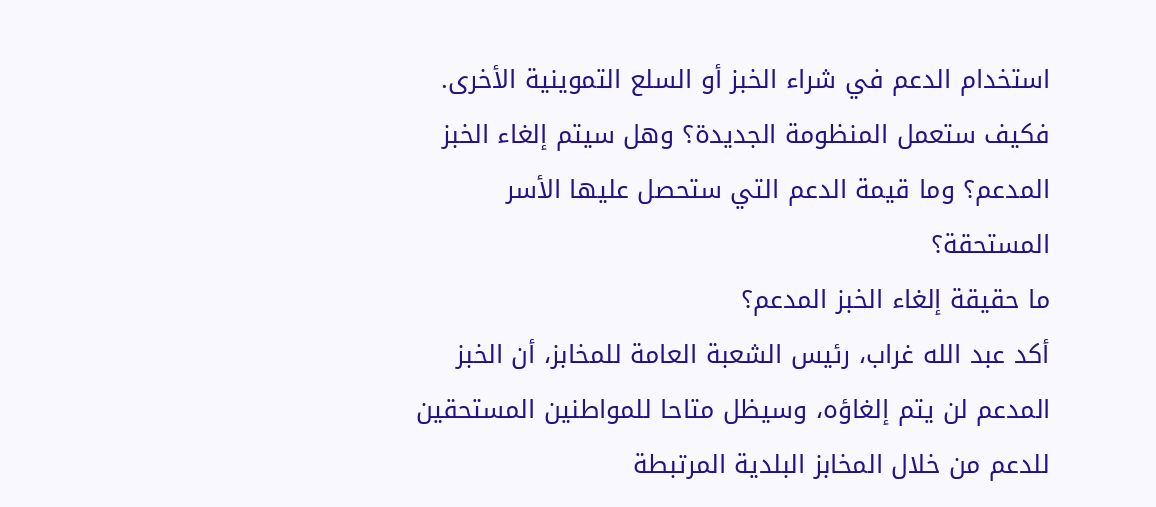استخدام الدعم في شراء الخبز أو السلع التموينية الأخرى. فكيف ستعمل المنظومة الجديدة؟ وهل سيتم إلغاء الخبز المدعم؟ وما قيمة الدعم التي ستحصل عليها الأسر المستحقة؟
ما حقيقة إلغاء الخبز المدعم؟
أكد عبد الله غراب، رئيس الشعبة العامة للمخابز، أن الخبز المدعم لن يتم إلغاؤه، وسيظل متاحا للمواطنين المستحقين للدعم من خلال المخابز البلدية المرتبطة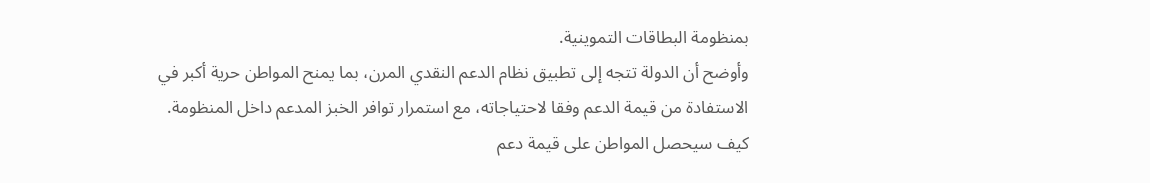بمنظومة البطاقات التموينية.
وأوضح أن الدولة تتجه إلى تطبيق نظام الدعم النقدي المرن، بما يمنح المواطن حرية أكبر في الاستفادة من قيمة الدعم وفقا لاحتياجاته، مع استمرار توافر الخبز المدعم داخل المنظومة.
كيف سيحصل المواطن على قيمة دعم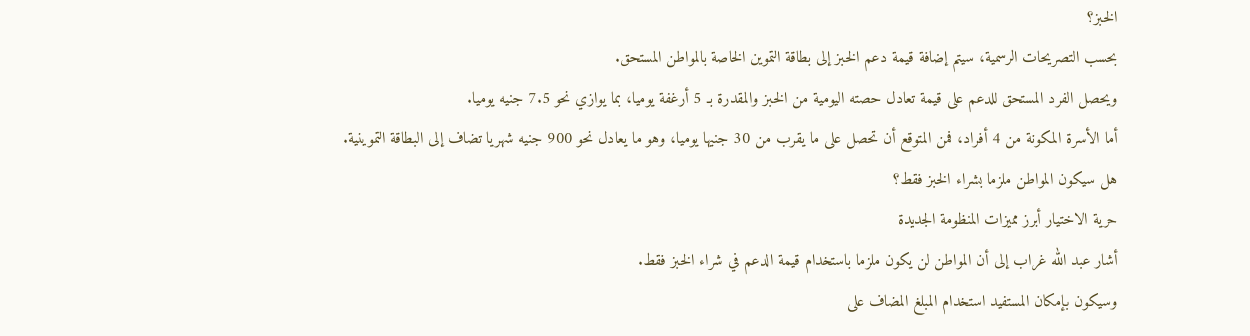الخبز؟
بحسب التصريحات الرسمية، سيتم إضافة قيمة دعم الخبز إلى بطاقة التموين الخاصة بالمواطن المستحق.
ويحصل الفرد المستحق للدعم على قيمة تعادل حصته اليومية من الخبز والمقدرة بـ 5 أرغفة يوميا، بما يوازي نحو 7.5 جنيه يوميا.
أما الأسرة المكونة من 4 أفراد، فمن المتوقع أن تحصل على ما يقرب من 30 جنيها يوميا، وهو ما يعادل نحو 900 جنيه شهريا تضاف إلى البطاقة التموينية.
هل سيكون المواطن ملزما بشراء الخبز فقط؟
حرية الاختيار أبرز مميزات المنظومة الجديدة
أشار عبد الله غراب إلى أن المواطن لن يكون ملزما باستخدام قيمة الدعم في شراء الخبز فقط.
وسيكون بإمكان المستفيد استخدام المبلغ المضاف على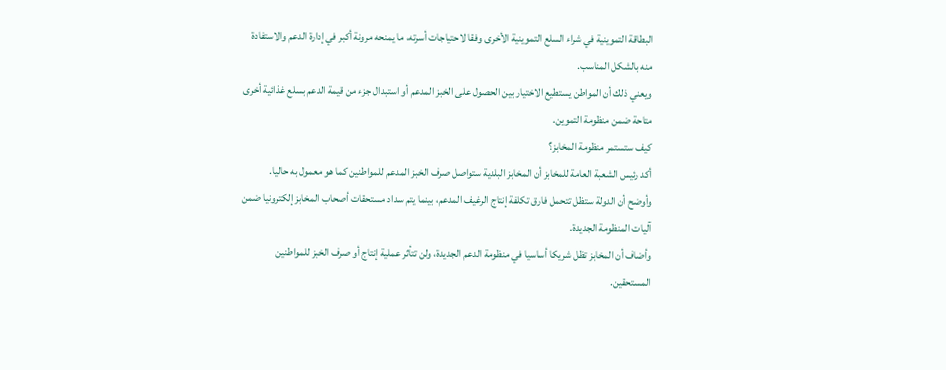البطاقة التموينية في شراء السلع التموينية الأخرى وفقا لاحتياجات أسرته، ما يمنحه مرونة أكبر في إدارة الدعم والاستفادة منه بالشكل المناسب.
ويعني ذلك أن المواطن يستطيع الاختيار بين الحصول على الخبز المدعم أو استبدال جزء من قيمة الدعم بسلع غذائية أخرى متاحة ضمن منظومة التموين.
كيف ستستمر منظومة المخابز؟
أكد رئيس الشعبة العامة للمخابز أن المخابز البلدية ستواصل صرف الخبز المدعم للمواطنين كما هو معمول به حاليا.
وأوضح أن الدولة ستظل تتحمل فارق تكلفة إنتاج الرغيف المدعم، بينما يتم سداد مستحقات أصحاب المخابز إلكترونيا ضمن آليات المنظومة الجديدة.
وأضاف أن المخابز تظل شريكا أساسيا في منظومة الدعم الجديدة، ولن تتأثر عملية إنتاج أو صرف الخبز للمواطنين المستحقين.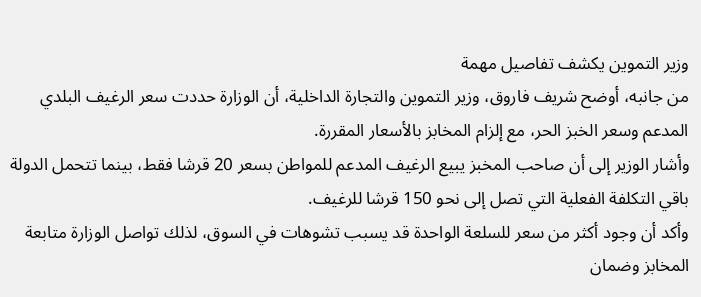وزير التموين يكشف تفاصيل مهمة
من جانبه، أوضح شريف فاروق، وزير التموين والتجارة الداخلية، أن الوزارة حددت سعر الرغيف البلدي المدعم وسعر الخبز الحر، مع إلزام المخابز بالأسعار المقررة.
وأشار الوزير إلى أن صاحب المخبز يبيع الرغيف المدعم للمواطن بسعر 20 قرشا فقط، بينما تتحمل الدولة باقي التكلفة الفعلية التي تصل إلى نحو 150 قرشا للرغيف.
وأكد أن وجود أكثر من سعر للسلعة الواحدة قد يسبب تشوهات في السوق، لذلك تواصل الوزارة متابعة المخابز وضمان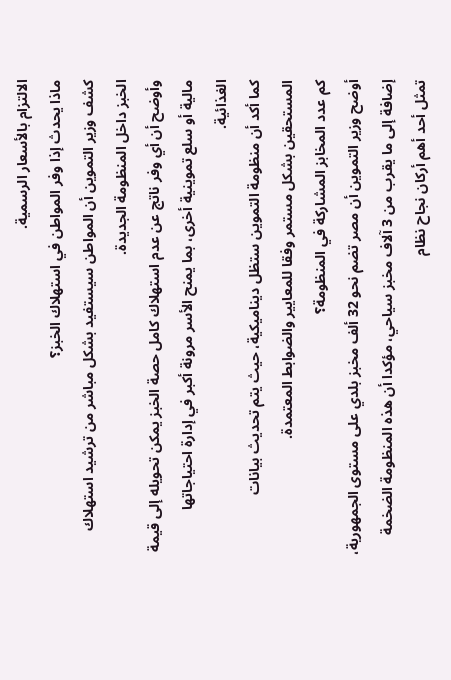الالتزام بالأسعار الرسمية.
ماذا يحدث إذا وفر المواطن في استهلاك الخبز؟
كشف وزير التموين أن المواطن سيستفيد بشكل مباشر من ترشيد استهلاك الخبز داخل المنظومة الجديدة.
وأوضح أن أي وفر ناتج عن عدم استهلاك كامل حصة الخبز يمكن تحويله إلى قيمة مالية أو سلع تموينية أخرى، بما يمنح الأسر مرونة أكبر في إدارة احتياجاتها الغذائية.
كما أكد أن منظومة التموين ستظل ديناميكية، حيث يتم تحديث بيانات المستحقين بشكل مستمر وفقا للمعايير والضوابط المعتمدة.
كم عدد المخابز المشاركة في المنظومة؟
أوضح وزير التموين أن مصر تضم نحو 32 ألف مخبز بلدي على مستوى الجمهورية، إضافة إلى ما يقرب من 3 آلاف مخبز سياحي، مؤكدا أن هذه المنظومة الضخمة تمثل أحد أهم أركان نجاح نظام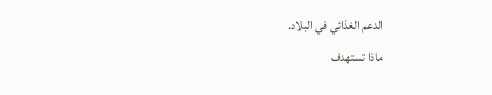الدعم الغذائي في البلاد.
ماذا تستهدف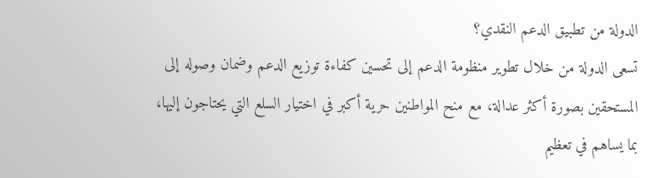الدولة من تطبيق الدعم النقدي؟
تسعى الدولة من خلال تطوير منظومة الدعم إلى تحسين كفاءة توزيع الدعم وضمان وصوله إلى المستحقين بصورة أكثر عدالة، مع منح المواطنين حرية أكبر في اختيار السلع التي يحتاجون إليها، بما يساهم في تعظيم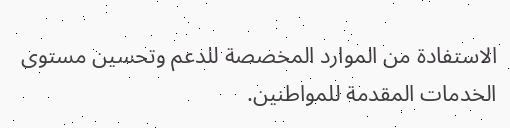الاستفادة من الموارد المخصصة للدعم وتحسين مستوى الخدمات المقدمة للمواطنين.